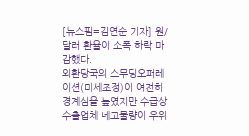[뉴스핌=김연순 기자] 원/달러 환율이 소폭 하락 마감했다.
외환당국의 스무딩오퍼레이션(미세조정)이 여전히 경계심을 높였지만 수급상 수출업체 네고물량이 우위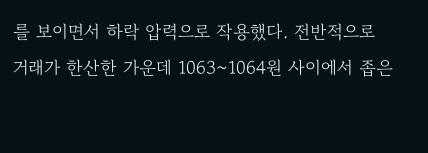를 보이면서 하락 압력으로 작용했다. 전반적으로 거래가 한산한 가운데 1063~1064원 사이에서 좁은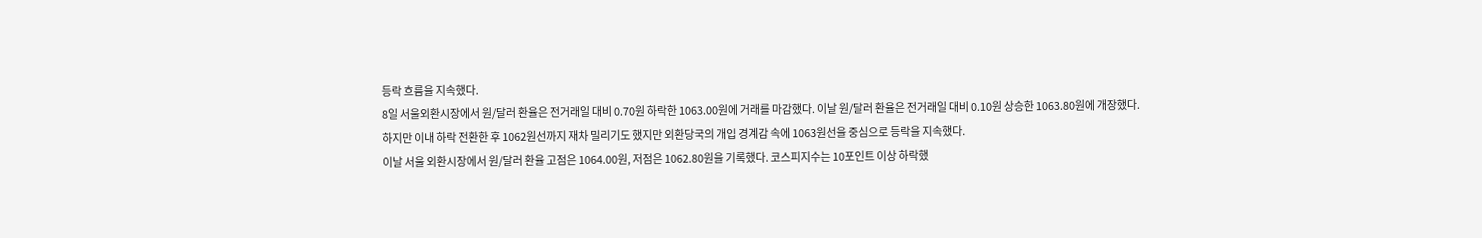등락 흐름을 지속했다.
8일 서울외환시장에서 원/달러 환율은 전거래일 대비 0.70원 하락한 1063.00원에 거래를 마감했다. 이날 원/달러 환율은 전거래일 대비 0.10원 상승한 1063.80원에 개장했다.
하지만 이내 하락 전환한 후 1062원선까지 재차 밀리기도 했지만 외환당국의 개입 경계감 속에 1063원선을 중심으로 등락을 지속했다.
이날 서울 외환시장에서 원/달러 환율 고점은 1064.00원, 저점은 1062.80원을 기록했다. 코스피지수는 10포인트 이상 하락했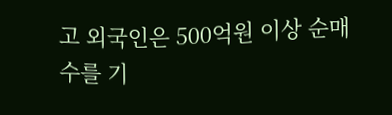고 외국인은 500억원 이상 순매수를 기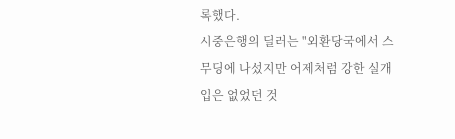록했다.
시중은행의 딜러는 "외환당국에서 스무딩에 나섰지만 어제처럼 강한 실개입은 없었던 것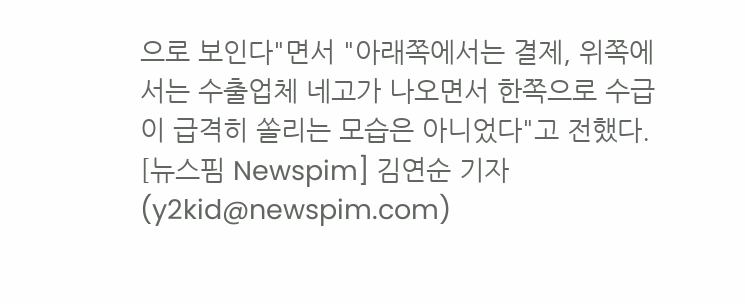으로 보인다"면서 "아래쪽에서는 결제, 위쪽에서는 수출업체 네고가 나오면서 한쪽으로 수급이 급격히 쏠리는 모습은 아니었다"고 전했다.
[뉴스핌 Newspim] 김연순 기자 (y2kid@newspim.com)